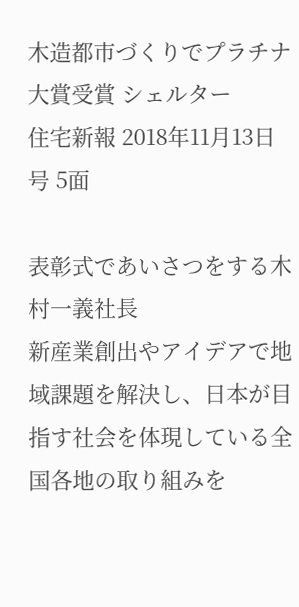木造都市づくりでプラチナ大賞受賞 シェルター
住宅新報 2018年11月13日 号 5面

表彰式であいさつをする木村一義社長
新産業創出やアイデアで地域課題を解決し、日本が目指す社会を体現している全国各地の取り組みを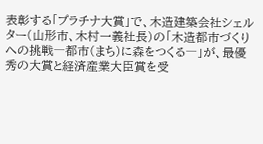表彰する「プラチナ大賞」で、木造建築会社シェルター(山形市、木村一義社長)の「木造都市づくりへの挑戦―都市(まち)に森をつくる―」が、最優秀の大賞と経済産業大臣賞を受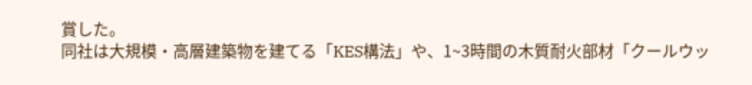賞した。
同社は大規模・高層建築物を建てる「KES構法」や、1~3時間の木質耐火部材「クールウッ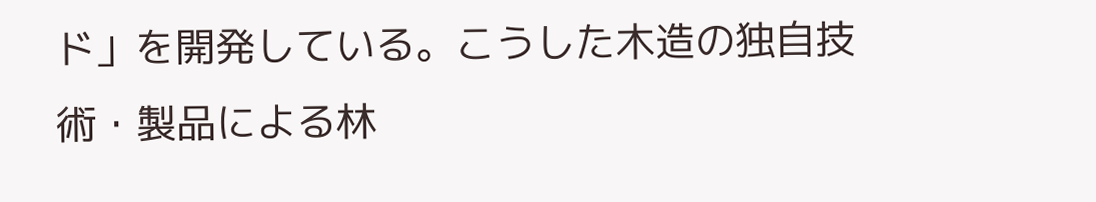ド」を開発している。こうした木造の独自技術・製品による林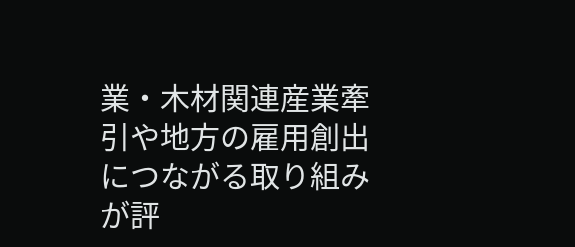業・木材関連産業牽引や地方の雇用創出につながる取り組みが評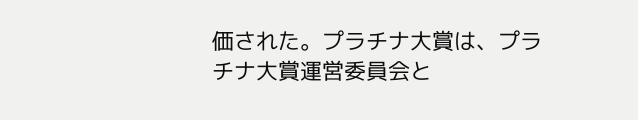価された。プラチナ大賞は、プラチナ大賞運営委員会と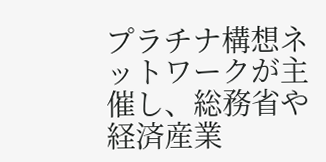プラチナ構想ネットワークが主催し、総務省や経済産業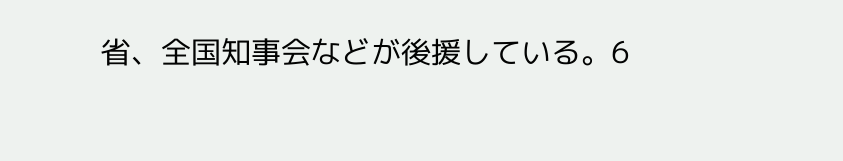省、全国知事会などが後援している。6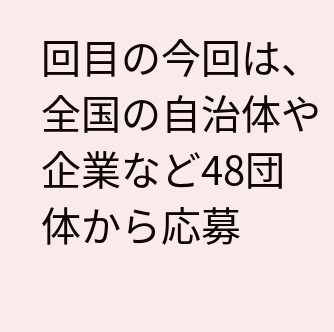回目の今回は、全国の自治体や企業など48団体から応募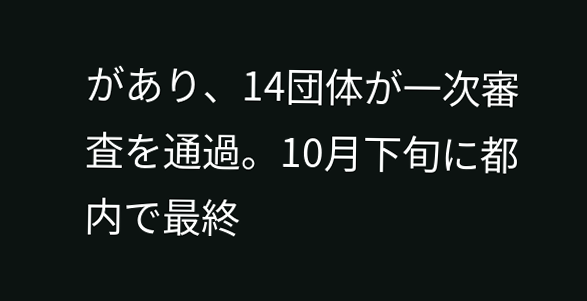があり、14団体が一次審査を通過。10月下旬に都内で最終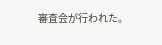審査会が行われた。